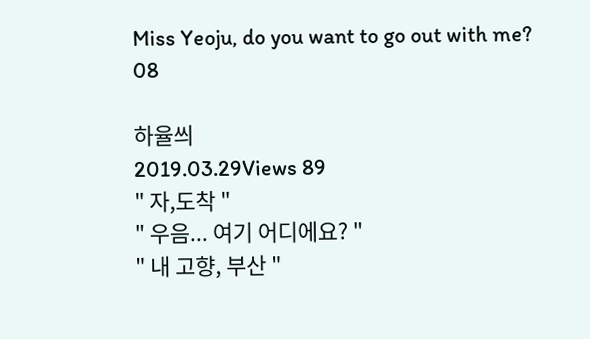Miss Yeoju, do you want to go out with me?
08

하율씌
2019.03.29Views 89
" 자,도착 "
" 우음... 여기 어디에요? "
" 내 고향, 부산 "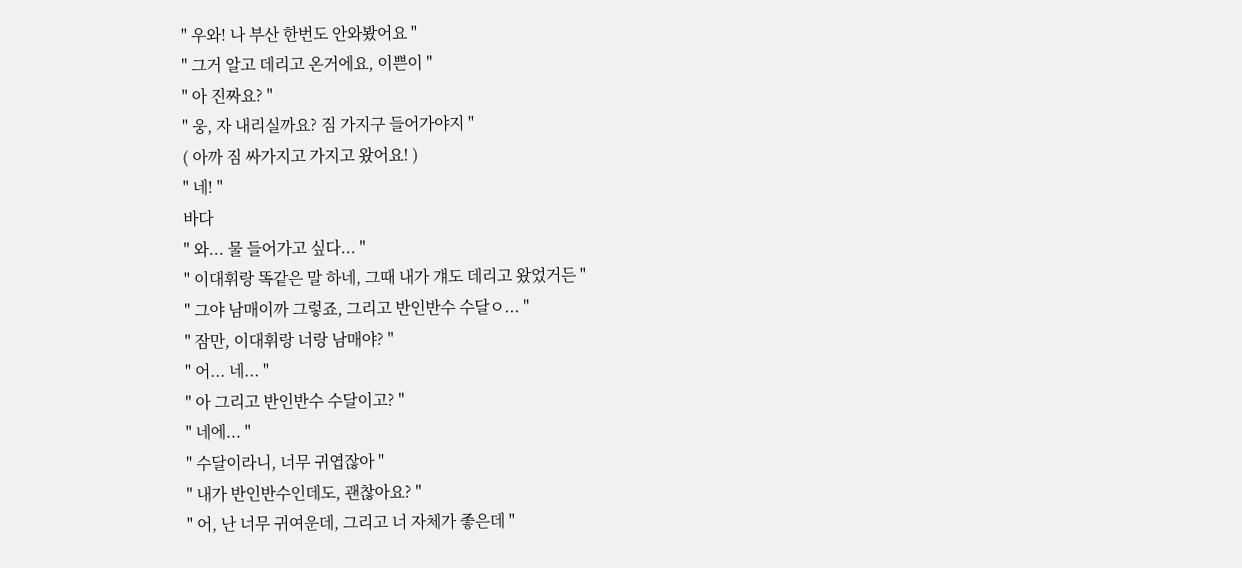" 우와! 나 부산 한번도 안와봤어요 "
" 그거 알고 데리고 온거에요, 이쁜이 "
" 아 진짜요? "
" 웅, 자 내리실까요? 짐 가지구 들어가야지 "
( 아까 짐 싸가지고 가지고 왔어요! )
" 네! "
바다
" 와... 물 들어가고 싶다... "
" 이대휘랑 똑같은 말 하네, 그때 내가 걔도 데리고 왔었거든 "
" 그야 남매이까 그렇죠, 그리고 반인반수 수달ㅇ... "
" 잠만, 이대휘랑 너랑 남매야? "
" 어... 네... "
" 아 그리고 반인반수 수달이고? "
" 네에... "
" 수달이라니, 너무 귀엽잖아 "
" 내가 반인반수인데도, 괜찮아요? "
" 어, 난 너무 귀여운데, 그리고 너 자체가 좋은데 "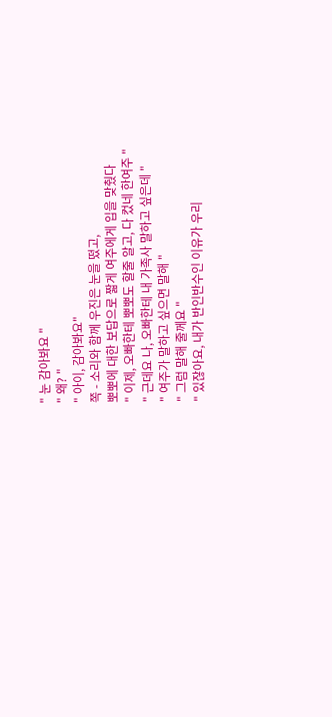" 눈 감아봐요 "
" 왜? "
" 아이, 감아봐요"
쪽 - 소리와 함께 우진은 눈을 떴고,
뽀뽀에 대한 보답으로 짧게 여주에게 입을 맞췄다
" 이제, 오빠한테 뽀뽀도 할줄 알고, 다 컸네 한여주 "
" 근데요 나, 오빠한테 내 가족사 말하고 싶은데 "
" 여주가 말하고 싶으면 말해 "
" 그럼 말해 줄께요 "
" 있잖아요, 내가 반인반수인 이유가 우리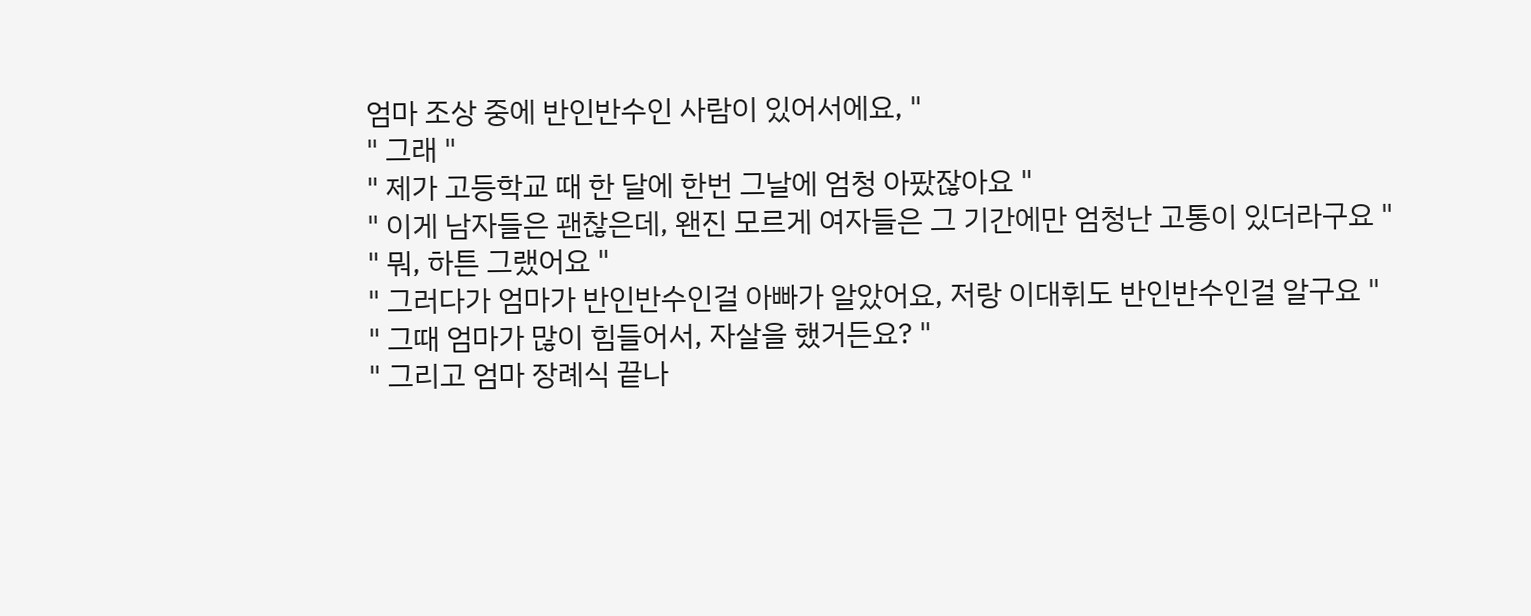엄마 조상 중에 반인반수인 사람이 있어서에요, "
" 그래 "
" 제가 고등학교 때 한 달에 한번 그날에 엄청 아팠잖아요 "
" 이게 남자들은 괜찮은데, 왠진 모르게 여자들은 그 기간에만 엄청난 고통이 있더라구요 "
" 뭐, 하튼 그랬어요 "
" 그러다가 엄마가 반인반수인걸 아빠가 알았어요, 저랑 이대휘도 반인반수인걸 알구요 "
" 그때 엄마가 많이 힘들어서, 자살을 했거든요? "
" 그리고 엄마 장례식 끝나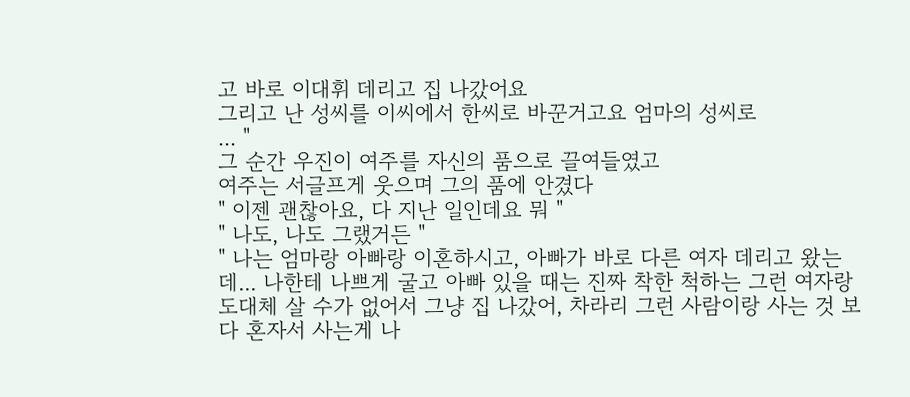고 바로 이대휘 데리고 집 나갔어요
그리고 난 성씨를 이씨에서 한씨로 바꾼거고요 엄마의 성씨로
... "
그 순간 우진이 여주를 자신의 품으로 끌여들였고
여주는 서글프게 웃으며 그의 품에 안겼다
" 이젠 괜찮아요, 다 지난 일인데요 뭐 "
" 나도, 나도 그랬거든 "
" 나는 엄마랑 아빠랑 이혼하시고, 아빠가 바로 다른 여자 데리고 왔는데... 나한테 나쁘게 굴고 아빠 있을 때는 진짜 착한 척하는 그런 여자랑 도대체 살 수가 없어서 그냥 집 나갔어, 차라리 그런 사람이랑 사는 것 보다 혼자서 사는게 나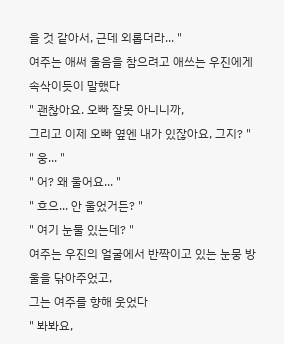을 것 같아서, 근데 외롭더라... "
여주는 애써 울음을 참으려고 애쓰는 우진에게 속삭이듯이 말했다
" 괜찮아요. 오빠 잘못 아니니까,
그리고 이제 오빠 옆엔 내가 있잖아요, 그지? "
" 웅... "
" 어? 왜 울어요... "
" 흐으... 안 울었거든? "
" 여기 눈물 있는데? "
여주는 우진의 얼굴에서 반짝이고 있는 눈뭉 방울을 닦아주었고,
그는 여주를 향해 웃었다
" 봐봐요,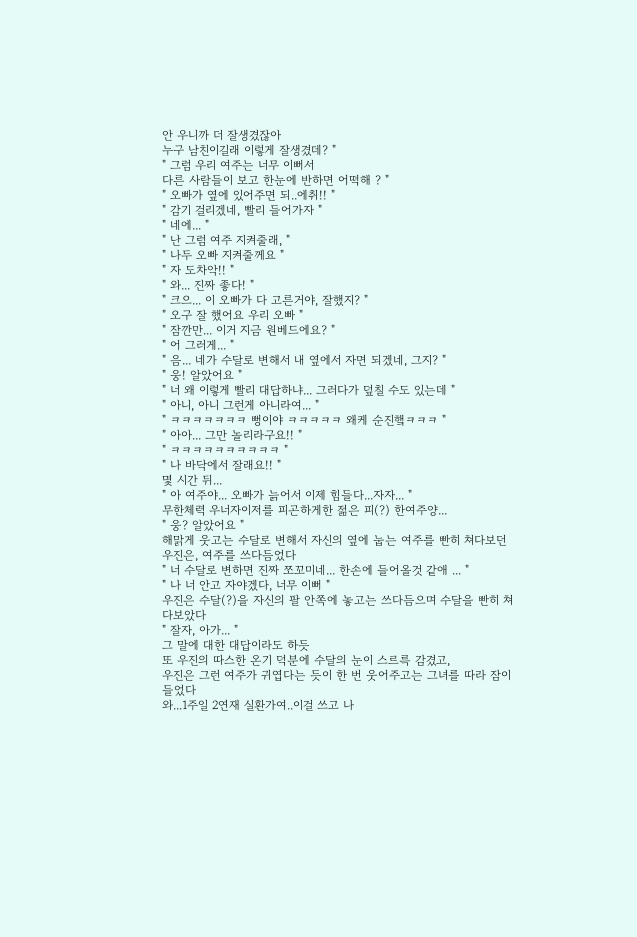안 우니까 더 잘생겼잖아
누구 남친이길래 이렇게 잘생겼데? "
" 그럼 우리 여주는 너무 이뻐서
다른 사람들이 보고 한눈에 반하면 어떡해 ? "
" 오빠가 옆에 있어주면 되..에취!! "
" 감기 걸리겠네, 빨리 들어가자 "
" 네에... "
" 난 그럼 여주 지켜줄래, "
" 나두 오빠 지켜줄께요 "
" 자 도차악!! "
" 와... 진짜 좋다! "
" 크으... 이 오빠가 다 고른거야, 잘했지? "
" 오구 잘 했어요 우리 오빠 "
" 잠깐만... 이거 지금 원베드에요? "
" 어 그러게... "
" 음... 네가 수달로 변해서 내 옆에서 자면 되겠네, 그지? "
" 웅! 알았어요 "
" 너 왜 이렇게 빨리 대답하냐... 그러다가 덮칠 수도 있는데 "
" 아니, 아니 그런게 아니라여... "
" ㅋㅋㅋㅋㅋㅋㅋ 뻥이야 ㅋㅋㅋㅋㅋ 왜케 순진햌ㅋㅋㅋ "
" 아아... 그만 놀리라구요!! "
" ㅋㅋㅋㅋㅋㅋㅋㅋㅋㅋ "
" 나 바닥에서 잘래요!! "
몇 시간 뒤...
" 아 여주야... 오빠가 늙어서 이제 힘들다...자자... "
무한체력 우너자이저를 피곤하게한 젊은 피(?) 한여주양...
" 웅? 알았어요 "
해맑게 웃고는 수달로 변해서 자신의 옆에 눕는 여주를 빤히 쳐다보던 우진은, 여주를 쓰다듬었다
" 너 수달로 변하면 진짜 쪼꼬미네... 한손에 들어올것 같애 ... "
" 나 너 안고 자야겠다, 너무 이뻐 "
우진은 수달(?)을 자신의 팔 안쪽에 놓고는 쓰다듬으며 수달을 빤히 쳐다보았다
" 잘자, 아가... "
그 말에 대한 대답이라도 하듯
또 우진의 따스한 온기 덕분에 수달의 눈이 스르륵 감겼고,
우진은 그런 여주가 귀엽다는 듯이 한 번 웃어주고는 그녀를 따라 잠이 들었다
와...1주일 2연재 실환가여..이걸 쓰고 나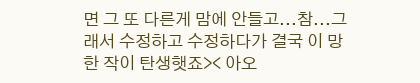면 그 또 다른게 맘에 안들고...참...그래서 수정하고 수정하다가 결국 이 망한 작이 탄생햇죠>< 아오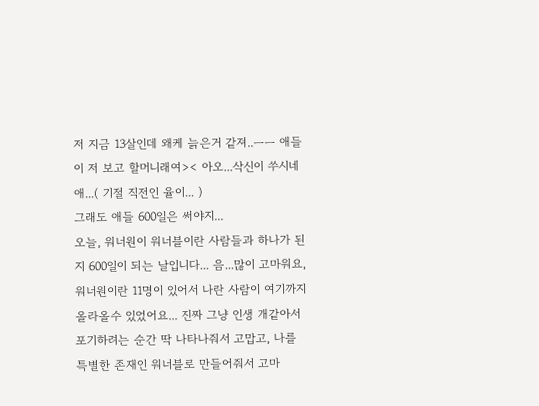저 지금 13살인데 왜케 늙은거 같져..ㅡㅡ 애들이 저 보고 할머니래여>< 아오...삭신이 쑤시네애...( 기절 직전인 율이... )
그래도 애들 600일은 써야지...
오늘, 워너원이 워너블이란 사람들과 하나가 된지 600일이 되는 날입니다... 음...많이 고마워요, 워너원이란 11명이 있어서 나란 사람이 여기까지 올라올수 있었어요... 진짜 그냥 인생 개같아서 포기하려는 순간 딱 나타나줘서 고맙고, 나를 특별한 존재인 워너블로 만들어줘서 고마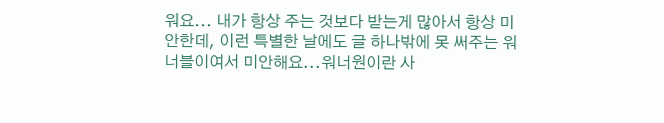워요... 내가 항상 주는 것보다 받는게 많아서 항상 미안한데, 이런 특별한 날에도 글 하나밖에 못 써주는 워너블이여서 미안해요...워너원이란 사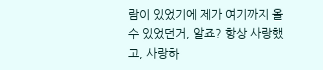람이 있었기에 제가 여기까지 올 수 있었던거, 알죠? 항상 사랑했고, 사랑하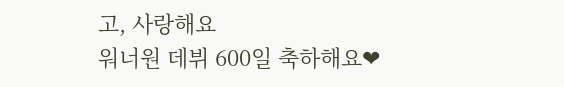고, 사랑해요
워너원 데뷔 600일 축하해요❤